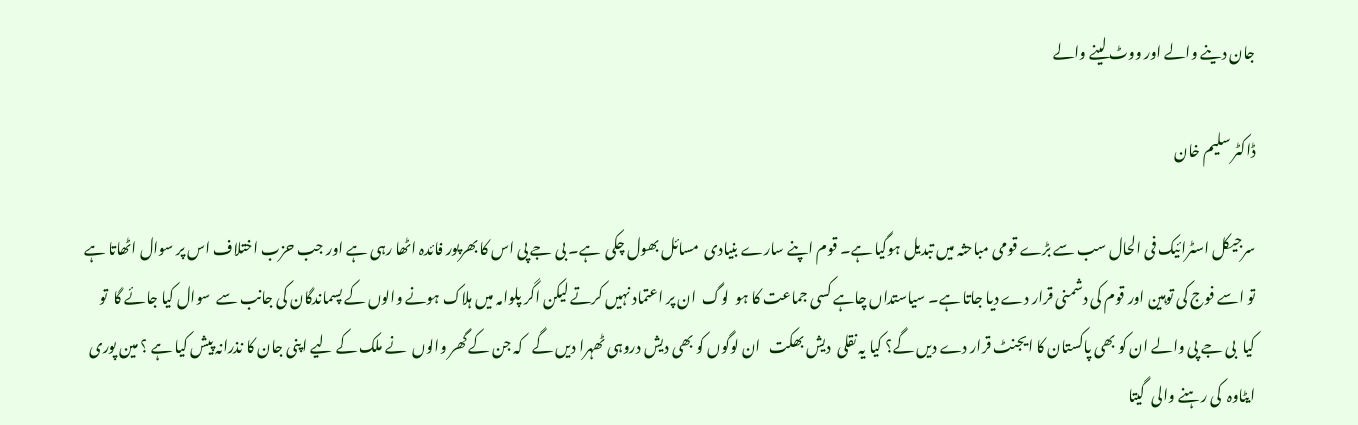جان دینے والے اور ووٹ لینے والے

ڈاکٹر سلیم خان

سرجیکل اسٹرائیک فی الحال سب سے بڑے قومی مباحثہ میں تبدیل ہوگیا ہے۔ قوم اپنے سارے بنیادی  مسائل بھول چکی  ہے۔ بی جے پی اس کا بھرپور فائدہ اٹھا رہی ہے اور جب حزب اختلاف اس پر سوال اٹھاتا ہے تو اسے فوج کی توہین اور قوم کی دشمنی قرار دے دیا جاتا ہے۔ سیاستداں چاہے کسی جماعت کا ہو  لوگ  ان پر اعتماد نہیں کرتے لیکن اگر پلوامہ میں ہلاک ہونے والوں کے پسماندگان کی جانب سے  سوال کیا جائے گا  تو کیا  بی جے پی والے ان کو بھی پاکستان کا ایجنٹ قرار دے دیں گے؟ کیا یہ نقلی  دیش بھکت   ان لوگوں کو بھی دیش دروہی ٹھہرا دیں گے   کہ جن کے گھر والوں  نے ملک کے لیے اپنی جان کا نذرانہ پیش کیا ہے ؟ مین پوری ایٹاوہ  کی رہنے والی  گیتا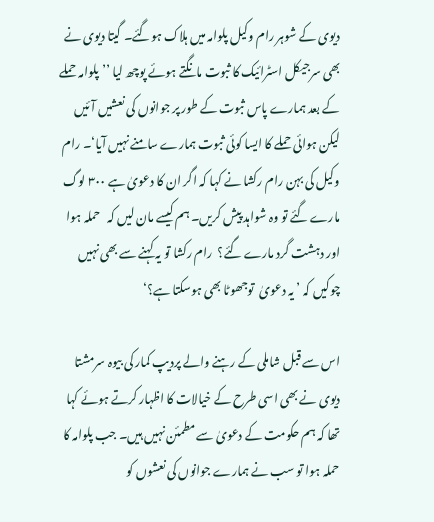دیوی کے شوہر رام وکیل پلوامہ میں ہلاک ہوگئے۔ گیتا دیوی نے بھی سرجیکل اسٹرائیک کا ثبوت مانگتے ہوئے پوچھ لیا ’’پلوامہ حملے کے بعد ہمارے پاس ثبوت کے طور پر جوانوں کی نعشیں آئیں لیکن ہوائی حملے کا ایسا کوئی ثبوت ہمارے سامنے نہیں آیا‘۔ رام وکیل کی بہن رام رکشا نے کہا کہ اگر ان کا دعویٰ ہے ۳۰۰ لوگ مارے گئے تو وہ شواہد پیش کریں۔ ہم کیسے مان لیں کہ   حملہ ہوا اور دہشت گرد مارے گئے؟  رام رکشا تو یہ کہنے سے بھی نہیں چوکیں کہ ’ یہ دعویٰ  توجھوٹا بھی ہوسکتا ہے؟‘

اس سے قبل شاملی کے رہنے والے پردیپ کمار کی بیوہ سرمشتا دیوی نے بھی اسی طرح کے خیالات کا اظہار کرتے ہوئے کہا تھا کہ ہم حکومت کے دعویٰ سے مطمئن نہیں ہیں۔ جب پلوامہ کا حملہ ہوا تو سب نے ہمارے جوانوں کی نعشوں کو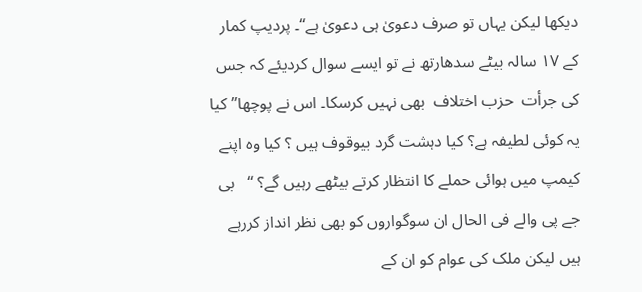دیکھا لیکن یہاں تو صرف دعویٰ ہی دعویٰ ہے‘‘۔ پردیپ کمار کے ۱۷ سالہ بیٹے سدھارتھ نے تو ایسے سوال کردیئے کہ جس کی جرأت  حزب اختلاف  بھی نہیں کرسکا۔ اس نے پوچھا’’کیا یہ کوئی لطیفہ ہے؟ کیا دہشت گرد بیوقوف ہیں ؟ کیا وہ اپنے کیمپ میں ہوائی حملے کا انتظار کرتے بیٹھے رہیں گے؟ ‘‘   بی جے پی والے فی الحال ان سوگواروں کو بھی نظر انداز کررہے  ہیں لیکن ملک کی عوام کو ان کے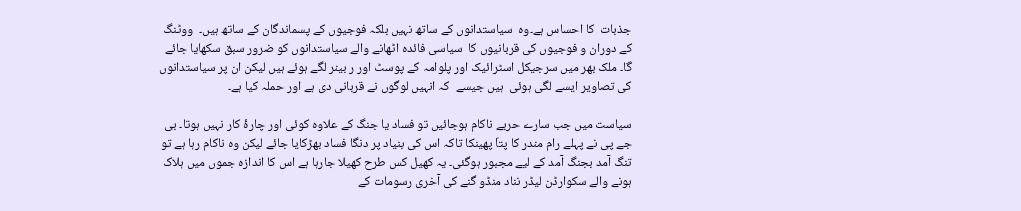جذبات  کا احساس ہے۔وہ  سیاستدانوں کے ساتھ نہیں بلکہ فوجیوں کے پسماندگان کے ساتھ ہیں۔  ووٹنگ کے دوران و فوجیوں کی قربانیوں کا  سیاسی فائدہ اٹھانے والے سیاستدانوں کو ضرور سبق سکھایا جائے گا۔ ملک بھر میں سرجیکل اسٹرائیک اور پلوامہ کے پوسٹ اور ر بینر لگے ہوئے ہیں لیکن ان پر سیاستدانوں کی تصاویر ایسے لگی ہوئی  ہیں جیسے  کہ انہیں لوگوں نے قربانی دی ہے اور حملہ کیا ہے۔

سیاست میں جب سارے حربے ناکام ہوجائیں تو فساد یا جنگ کے علاوہ کوئی اور چارۂ کار نہیں ہوتا۔ بی جے پی نے پہلے رام مندر کا پتاّ پھینکا تاکہ اس کی بنیاد پر دنگا فساد بھڑکایا جائے لیکن وہ ناکام رہا ہے تو تنگ آمد بجنگ آمد کے لیے مجبور ہوگئی۔ یہ کھیل کس طرح کھیلا جارہا ہے اس کا اندازہ جموں میں ہلاک ہونے والے سکوارڈن لیڈر نناد منڈو گنے کی آخری رسومات کے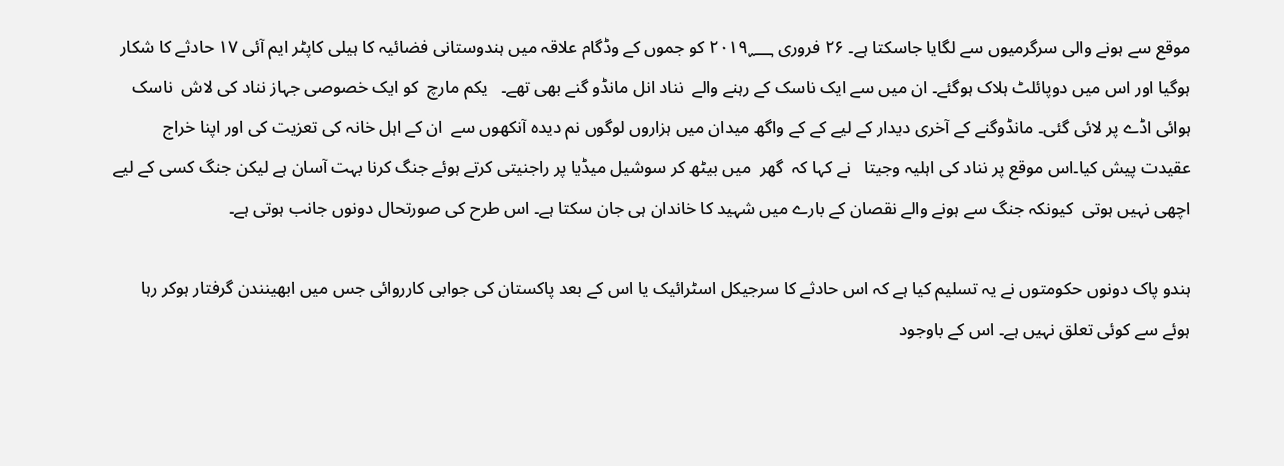موقع سے ہونے والی سرگرمیوں سے لگایا جاسکتا ہے۔ ۲۶ فروری ۲۰۱۹؁ کو جموں کے وڈگام علاقہ میں ہندوستانی فضائیہ کا ہیلی کاپٹر ایم آئی ۱۷ حادثے کا شکار ہوگیا اور اس میں دوپائلٹ ہلاک ہوگئے۔ ان میں سے ایک ناسک کے رہنے والے  نناد انل مانڈو گنے بھی تھے۔   یکم مارچ  کو ایک خصوصی جہاز نناد کی لاش  ناسک ہوائی اڈے پر لائی گئی۔ مانڈوگنے کے آخری دیدار کے لیے کے کے واگھ میدان میں ہزاروں لوگوں نم دیدہ آنکھوں سے  ان کے اہل خانہ کی تعزیت کی اور اپنا خراج عقیدت پیش کیا۔اس موقع پر نناد کی اہلیہ وجیتا   نے کہا کہ  گھر  میں بیٹھ کر سوشیل میڈیا پر راجنیتی کرتے ہوئے جنگ کرنا بہت آسان ہے لیکن جنگ کسی کے لیے اچھی نہیں ہوتی  کیونکہ جنگ سے ہونے والے نقصان کے بارے میں شہید کا خاندان ہی جان سکتا ہے۔ اس طرح کی صورتحال دونوں جانب ہوتی ہے۔

ہندو پاک دونوں حکومتوں نے یہ تسلیم کیا ہے کہ اس حادثے کا سرجیکل اسٹرائیک یا اس کے بعد پاکستان کی جوابی کارروائی جس میں ابھینندن گرفتار ہوکر رہا ہوئے سے کوئی تعلق نہیں ہے۔ اس کے باوجود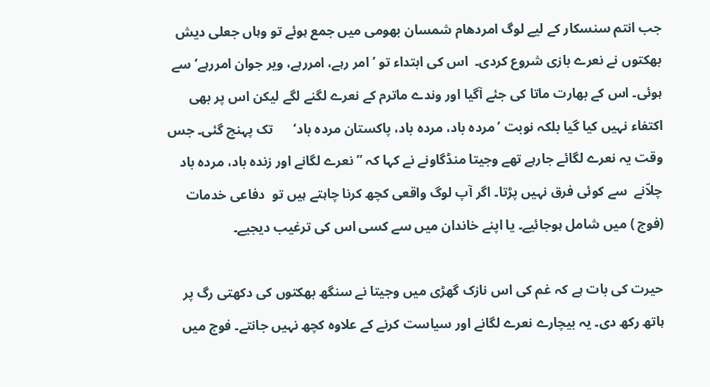جب انتم سنسکار کے لیے لوگ امردھام شمسان بھومی میں جمع ہوئے تو وہاں جعلی دیش بھکتوں نے نعرے بازی شروع کردی۔  اس کی ابتداء تو ’امر رہے، امررہے، ویر جوان امررہے‘ سے ہوئی۔ اس کے بھارت ماتا کی جئے آگیا اور وندے ماترم کے نعرے لگنے لگے لیکن اس پر بھی اکتفاء نہیں کیا گیا بلکہ نوبت ’مردہ باد، مردہ باد، پاکستان مردہ باد‘      تک پہنچ گئی۔ جس وقت یہ نعرے لگائے جارہے تھے وجیتا منڈگاونے نے کہا کہ ’’ نعرے لگانے اور زندہ باد، مردہ باد چلاّنے  سے کوئی فرق نہیں پڑتا۔ اگر آپ لوگ واقعی کچھ کرنا چاہتے ہیں تو  دفاعی خدمات (فوج ) میں شامل ہوجائیے۔ یا اپنے خاندان میں سے کسی اس کی ترغیب دیجیے۔

حیرت کی بات ہے کہ غم کی اس نازک گھڑی میں وجیتا نے سنگھ بھکتوں کی دکھتی رگ پر ہاتھ رکھ دی۔ یہ بیچارے نعرے لگانے اور سیاست کرنے کے علاوہ کچھ نہیں جانتے۔ فوج میں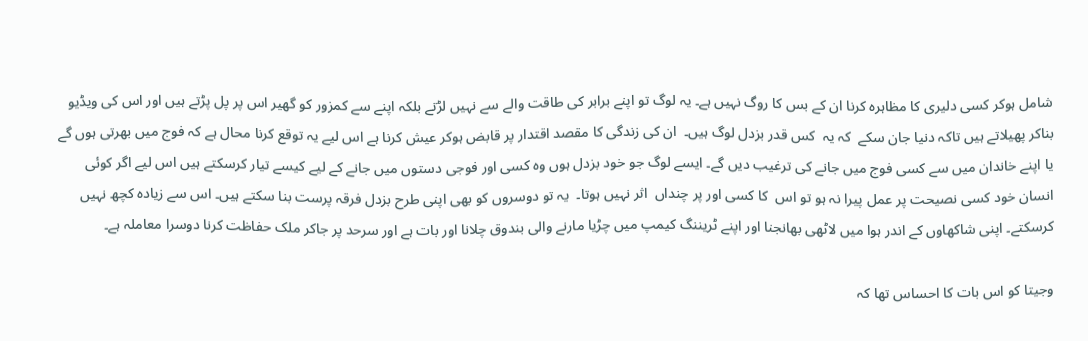شامل ہوکر کسی دلیری کا مظاہرہ کرنا ان کے بس کا روگ نہیں ہے۔ یہ لوگ تو اپنے برابر کی طاقت والے سے نہیں لڑتے بلکہ اپنے سے کمزور کو گھیر اس پر پل پڑتے ہیں اور اس کی ویڈیو بناکر پھیلاتے ہیں تاکہ دنیا جان سکے  کہ یہ  کس قدر بزدل لوگ ہیں۔  ان کی زندگی کا مقصد اقتدار پر قابض ہوکر عیش کرنا ہے اس لیے یہ توقع کرنا محال ہے کہ فوج میں بھرتی ہوں گے یا اپنے خاندان میں سے کسی فوج میں جانے کی ترغیب دیں گے۔ ایسے لوگ جو خود بزدل ہوں وہ کسی اور فوجی دستوں میں جانے کے لیے کیسے تیار کرسکتے ہیں اس لیے اگر کوئی انسان خود کسی نصیحت پر عمل پیرا نہ ہو تو اس  کا کسی اور پر چنداں  اثر نہیں ہوتا۔  یہ تو دوسروں کو بھی اپنی طرح بزدل فرقہ پرست بنا سکتے ہیں۔ اس سے زیادہ کچھ نہیں کرسکتے۔ اپنی شاکھاوں کے اندر ہوا میں لاٹھی بھانجنا اور اپنے ٹریننگ کیمپ میں چڑیا مارنے والی بندوق چلانا اور بات ہے اور سرحد پر جاکر ملک حفاظت کرنا دوسرا معاملہ ہے۔

وجیتا کو اس بات کا احساس تھا کہ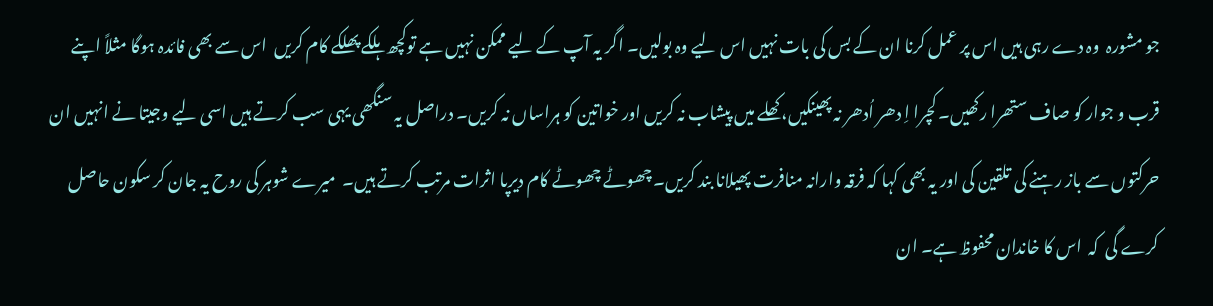جو مشورہ  وہ دے رہی ہیں اس پر عمل کرنا ان کے بس کی بات نہیں اس لیے وہ بولیں۔ اگر یہ آپ کے لیے ممکن نہیں ہے توکچھ ہلکے پھلکے کام کریں  اس سے بھی فائدہ ہوگا مثلاً اپنے قرب و جوار کو صاف ستھرا رکھیں۔ کچرا اِ دھر اُدھر نہ پھینکیں، کھلے میں پیشاب نہ کریں اور خواتین کو ہراساں نہ کریں۔ دراصل یہ سنگھی یہی سب کرتے ہیں اسی لیے وجیتا نے انہیں ان حرکتوں سے باز رہنے کی تلقین کی اور یہ بھی کہا کہ فرقہ وارانہ منافرت پھیلانا بند کریں۔ چھوٹے چھوٹے کام دیرپا اثرات مرتب کرتے ہیں۔  میرے شوہر کی روح یہ جان کر سکون حاصل کرے گی  کہ  اس کا خاندان محفوظ ہے۔ ان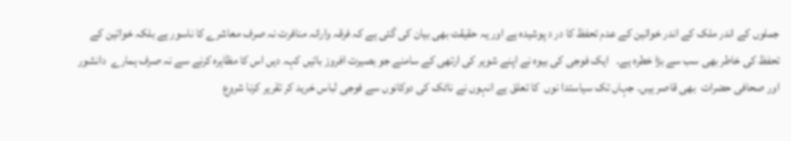جملوں کے اندر ملک کے اندر خواتین کے عدم تحفظ کا در د پوشیدہ ہے اور یہ حقیقت بھی بیان کی گئی ہے کہ فرقہ وارانہ منافرت نہ صرف معاشرے کا ناسور ہے بلکہ خواتین کے تحفظ کی خاطر بھی سب سے بڑا خطرہ ہے۔   ایک فوجی کی بیوہ نے اپنے شوہر کی ارتھی کے سامنے جو بصیرت افروز باتیں کہہ دیں اس کا مظاہرہ کرنے سے نہ صرف ہمارے  دانشور اور صحافی حضرات  بھی قاصر ہیں۔ جہاں تک سیاستدا نوں  کا تعلق ہے انہوں نے ناٹک کی دوکانوں سے فوجی لباس خرید کر تقریر کرنا شروع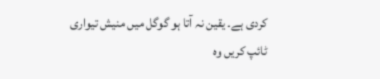کردی ہے۔ یقین نہ آتا ہو گوگل میں منیش تیواری  ٹائپ کریں وہ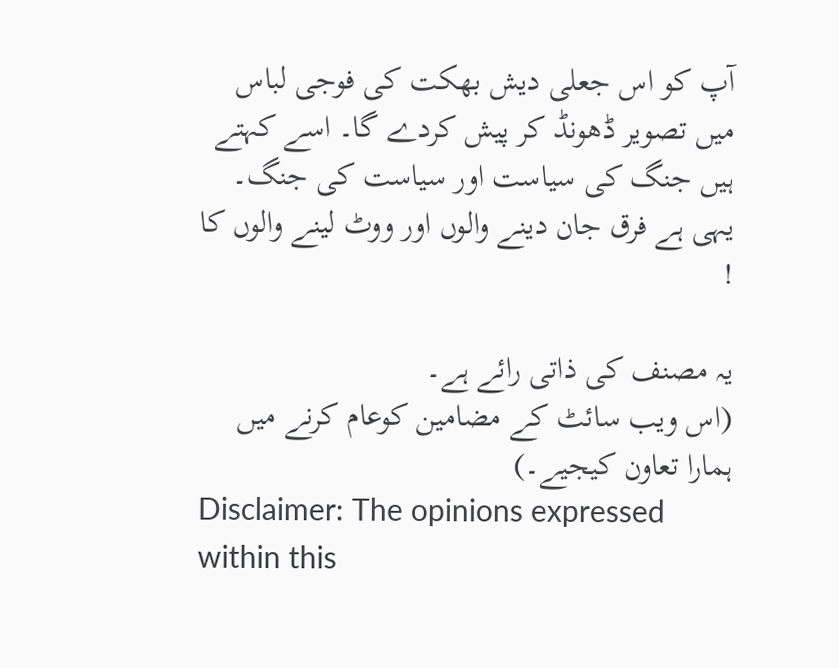آپ کو اس جعلی دیش بھکت کی فوجی لباس  میں تصویر ڈھونڈ کر پیش کردے گا۔ اسے کہتے ہیں جنگ کی سیاست اور سیاست کی جنگ۔   یہی ہے فرق جان دینے والوں اور ووٹ لینے والوں کا !

یہ مصنف کی ذاتی رائے ہے۔
(اس ویب سائٹ کے مضامین کوعام کرنے میں ہمارا تعاون کیجیے۔)
Disclaimer: The opinions expressed within this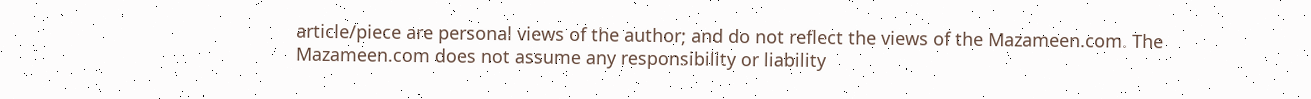article/piece are personal views of the author; and do not reflect the views of the Mazameen.com. The Mazameen.com does not assume any responsibility or liability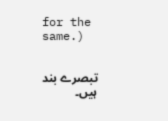for the same.)


تبصرے بند ہیں۔